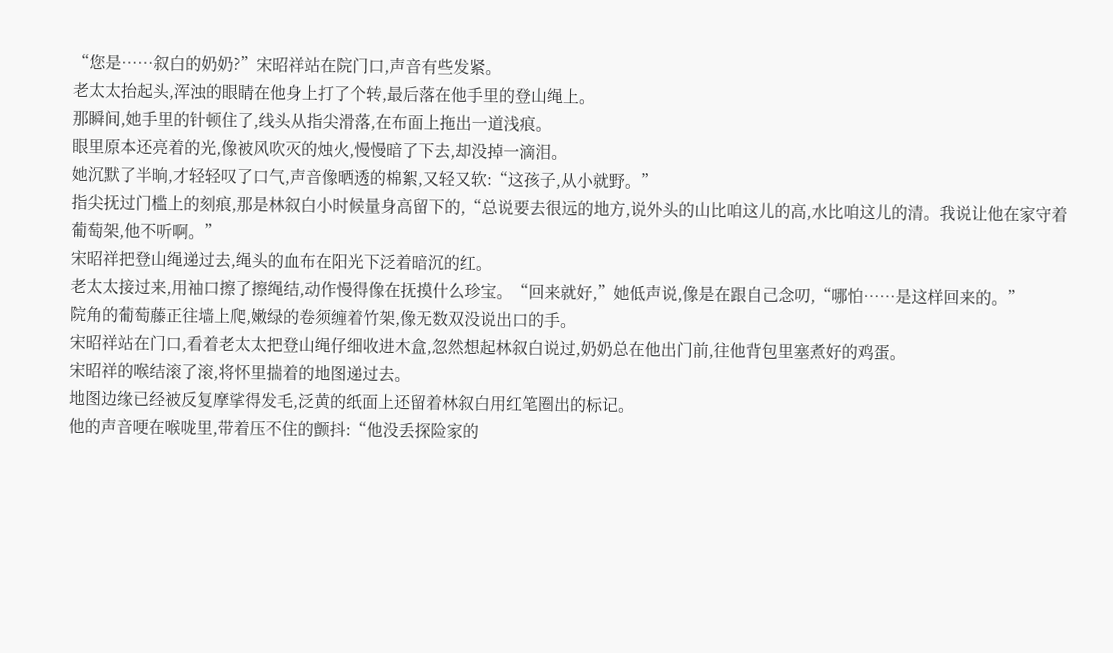“您是……叙白的奶奶?”宋昭祥站在院门口,声音有些发紧。
老太太抬起头,浑浊的眼睛在他身上打了个转,最后落在他手里的登山绳上。
那瞬间,她手里的针顿住了,线头从指尖滑落,在布面上拖出一道浅痕。
眼里原本还亮着的光,像被风吹灭的烛火,慢慢暗了下去,却没掉一滴泪。
她沉默了半晌,才轻轻叹了口气,声音像晒透的棉絮,又轻又软:“这孩子,从小就野。”
指尖抚过门槛上的刻痕,那是林叙白小时候量身高留下的,“总说要去很远的地方,说外头的山比咱这儿的高,水比咱这儿的清。我说让他在家守着葡萄架,他不听啊。”
宋昭祥把登山绳递过去,绳头的血布在阳光下泛着暗沉的红。
老太太接过来,用袖口擦了擦绳结,动作慢得像在抚摸什么珍宝。“回来就好,”她低声说,像是在跟自己念叨,“哪怕……是这样回来的。”
院角的葡萄藤正往墙上爬,嫩绿的卷须缠着竹架,像无数双没说出口的手。
宋昭祥站在门口,看着老太太把登山绳仔细收进木盒,忽然想起林叙白说过,奶奶总在他出门前,往他背包里塞煮好的鸡蛋。
宋昭祥的喉结滚了滚,将怀里揣着的地图递过去。
地图边缘已经被反复摩挲得发毛,泛黄的纸面上还留着林叙白用红笔圈出的标记。
他的声音哽在喉咙里,带着压不住的颤抖:“他没丢探险家的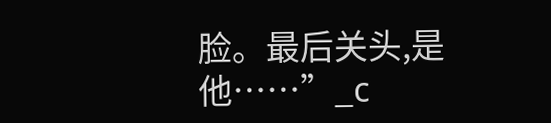脸。最后关头,是他……”_c